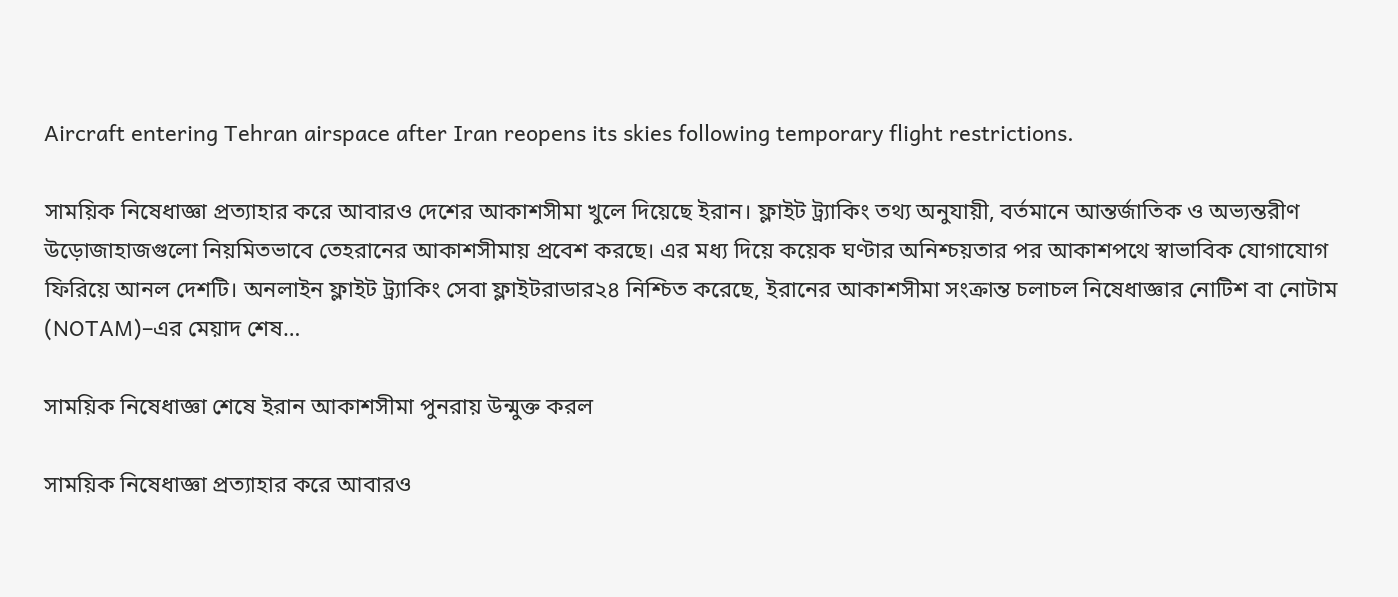Aircraft entering Tehran airspace after Iran reopens its skies following temporary flight restrictions.

সাময়িক নিষেধাজ্ঞা প্রত্যাহার করে আবারও দেশের আকাশসীমা খুলে দিয়েছে ইরান। ফ্লাইট ট্র্যাকিং তথ্য অনুযায়ী, বর্তমানে আন্তর্জাতিক ও অভ্যন্তরীণ উড়োজাহাজগুলো নিয়মিতভাবে তেহরানের আকাশসীমায় প্রবেশ করছে। এর মধ্য দিয়ে কয়েক ঘণ্টার অনিশ্চয়তার পর আকাশপথে স্বাভাবিক যোগাযোগ ফিরিয়ে আনল দেশটি। অনলাইন ফ্লাইট ট্র্যাকিং সেবা ফ্লাইটরাডার২৪ নিশ্চিত করেছে, ইরানের আকাশসীমা সংক্রান্ত চলাচল নিষেধাজ্ঞার নোটিশ বা নোটাম (NOTAM)–এর মেয়াদ শেষ…

সাময়িক নিষেধাজ্ঞা শেষে ইরান আকাশসীমা পুনরায় উন্মুক্ত করল

সাময়িক নিষেধাজ্ঞা প্রত্যাহার করে আবারও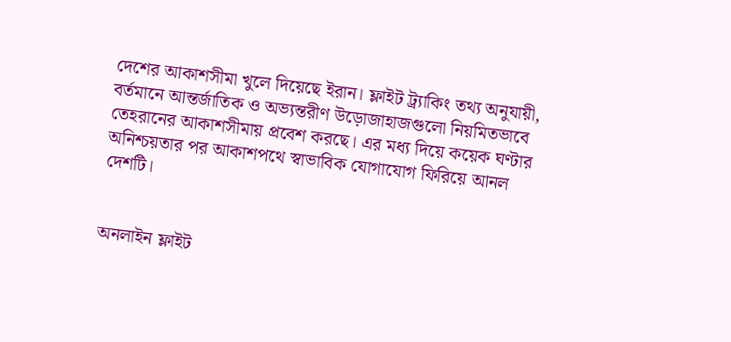দেশের আকাশসীমা খুলে দিয়েছে ইরান। ফ্লাইট ট্র্যাকিং তথ্য অনুযায়ী, বর্তমানে আন্তর্জাতিক ও অভ্যন্তরীণ উড়োজাহাজগুলো নিয়মিতভাবে তেহরানের আকাশসীমায় প্রবেশ করছে। এর মধ্য দিয়ে কয়েক ঘণ্টার অনিশ্চয়তার পর আকাশপথে স্বাভাবিক যোগাযোগ ফিরিয়ে আনল দেশটি।


অনলাইন ফ্লাইট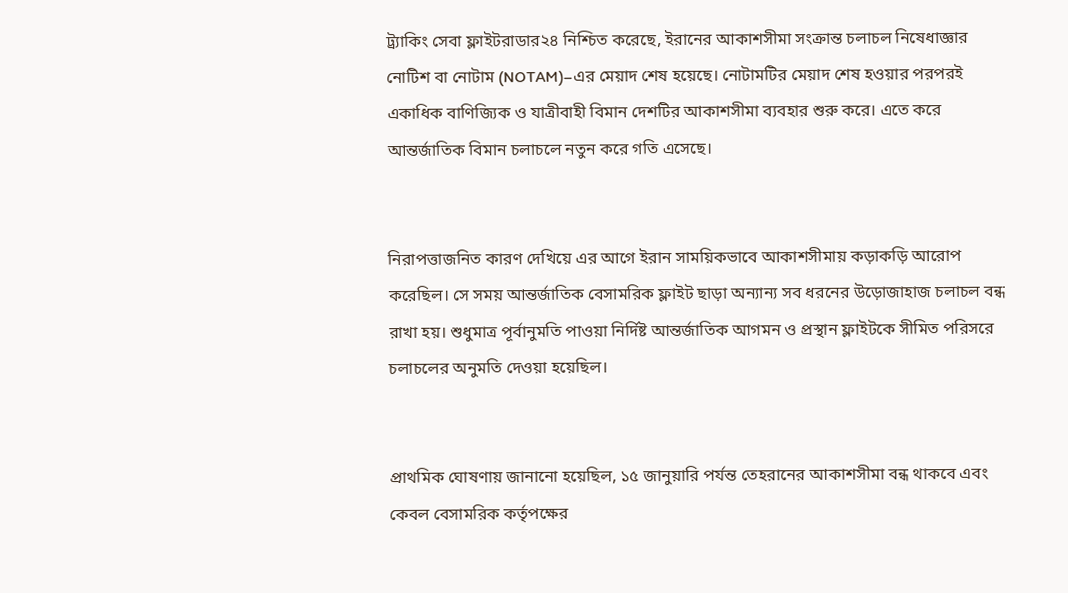ট্র্যাকিং সেবা ফ্লাইটরাডার২৪ নিশ্চিত করেছে, ইরানের আকাশসীমা সংক্রান্ত চলাচল নিষেধাজ্ঞার নোটিশ বা নোটাম (NOTAM)–এর মেয়াদ শেষ হয়েছে। নোটামটির মেয়াদ শেষ হওয়ার পরপরই একাধিক বাণিজ্যিক ও যাত্রীবাহী বিমান দেশটির আকাশসীমা ব্যবহার শুরু করে। এতে করে আন্তর্জাতিক বিমান চলাচলে নতুন করে গতি এসেছে।


নিরাপত্তাজনিত কারণ দেখিয়ে এর আগে ইরান সাময়িকভাবে আকাশসীমায় কড়াকড়ি আরোপ করেছিল। সে সময় আন্তর্জাতিক বেসামরিক ফ্লাইট ছাড়া অন্যান্য সব ধরনের উড়োজাহাজ চলাচল বন্ধ রাখা হয়। শুধুমাত্র পূর্বানুমতি পাওয়া নির্দিষ্ট আন্তর্জাতিক আগমন ও প্রস্থান ফ্লাইটকে সীমিত পরিসরে চলাচলের অনুমতি দেওয়া হয়েছিল।


প্রাথমিক ঘোষণায় জানানো হয়েছিল, ১৫ জানুয়ারি পর্যন্ত তেহরানের আকাশসীমা বন্ধ থাকবে এবং কেবল বেসামরিক কর্তৃপক্ষের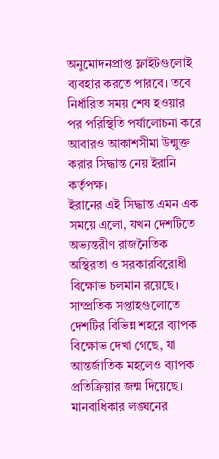অনুমোদনপ্রাপ্ত ফ্লাইটগুলোই ব্যবহার করতে পারবে। তবে নির্ধারিত সময় শেষ হওয়ার পর পরিস্থিতি পর্যালোচনা করে আবারও আকাশসীমা উন্মুক্ত করার সিদ্ধান্ত নেয় ইরানি কর্তৃপক্ষ।
ইরানের এই সিদ্ধান্ত এমন এক সময়ে এলো, যখন দেশটিতে অভ্যন্তরীণ রাজনৈতিক অস্থিরতা ও সরকারবিরোধী বিক্ষোভ চলমান রয়েছে। সাম্প্রতিক সপ্তাহগুলোতে দেশটির বিভিন্ন শহরে ব্যাপক বিক্ষোভ দেখা গেছে, যা আন্তর্জাতিক মহলেও ব্যাপক প্রতিক্রিয়ার জন্ম দিয়েছে। মানবাধিকার লঙ্ঘনের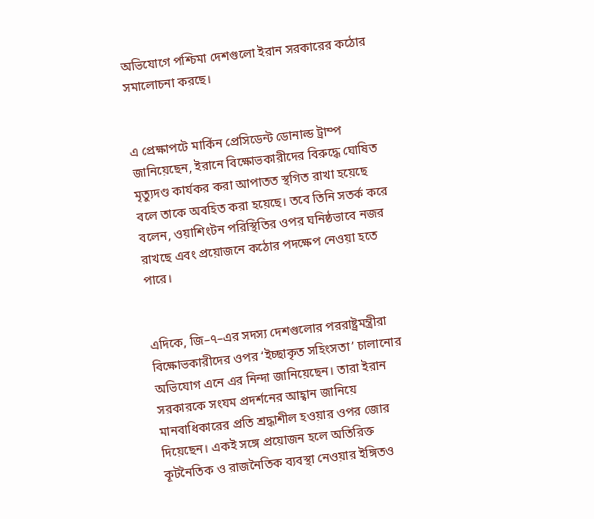অভিযোগে পশ্চিমা দেশগুলো ইরান সরকারের কঠোর সমালোচনা করছে।


এ প্রেক্ষাপটে মার্কিন প্রেসিডেন্ট ডোনাল্ড ট্রাম্প জানিয়েছেন, ইরানে বিক্ষোভকারীদের বিরুদ্ধে ঘোষিত মৃত্যুদণ্ড কার্যকর করা আপাতত স্থগিত রাখা হয়েছে বলে তাকে অবহিত করা হয়েছে। তবে তিনি সতর্ক করে বলেন, ওয়াশিংটন পরিস্থিতির ওপর ঘনিষ্ঠভাবে নজর রাখছে এবং প্রয়োজনে কঠোর পদক্ষেপ নেওয়া হতে পারে।


এদিকে, জি–৭–এর সদস্য দেশগুলোর পররাষ্ট্রমন্ত্রীরা বিক্ষোভকারীদের ওপর ‘ইচ্ছাকৃত সহিংসতা’ চালানোর অভিযোগ এনে এর নিন্দা জানিয়েছেন। তারা ইরান সরকারকে সংযম প্রদর্শনের আহ্বান জানিয়ে মানবাধিকারের প্রতি শ্রদ্ধাশীল হওয়ার ওপর জোর দিয়েছেন। একই সঙ্গে প্রয়োজন হলে অতিরিক্ত কূটনৈতিক ও রাজনৈতিক ব্যবস্থা নেওয়ার ইঙ্গিতও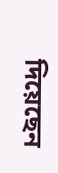দিয়েছেন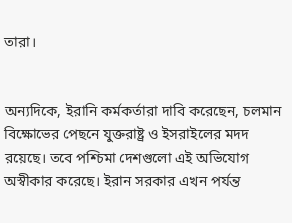তারা।


অন্যদিকে, ইরানি কর্মকর্তারা দাবি করেছেন, চলমান বিক্ষোভের পেছনে যুক্তরাষ্ট্র ও ইসরাইলের মদদ রয়েছে। তবে পশ্চিমা দেশগুলো এই অভিযোগ অস্বীকার করেছে। ইরান সরকার এখন পর্যন্ত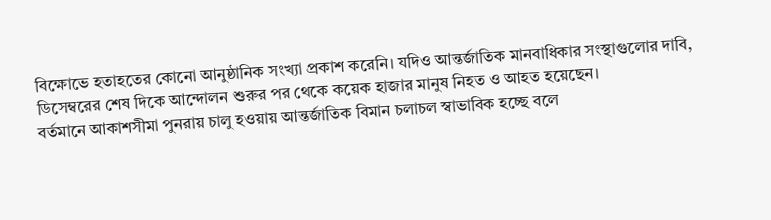বিক্ষোভে হতাহতের কোনো আনুষ্ঠানিক সংখ্যা প্রকাশ করেনি। যদিও আন্তর্জাতিক মানবাধিকার সংস্থাগুলোর দাবি, ডিসেম্বরের শেষ দিকে আন্দোলন শুরুর পর থেকে কয়েক হাজার মানুষ নিহত ও আহত হয়েছেন।
বর্তমানে আকাশসীমা পুনরায় চালু হওয়ায় আন্তর্জাতিক বিমান চলাচল স্বাভাবিক হচ্ছে বলে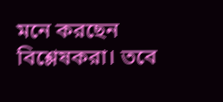মনে করছেন বিশ্লেষকরা। তবে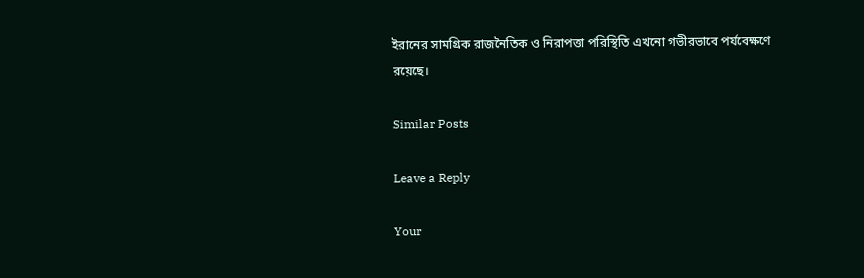ইরানের সামগ্রিক রাজনৈতিক ও নিরাপত্তা পরিস্থিতি এখনো গভীরভাবে পর্যবেক্ষণে রয়েছে।

Similar Posts

Leave a Reply

Your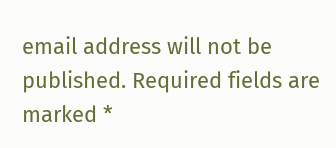email address will not be published. Required fields are marked *